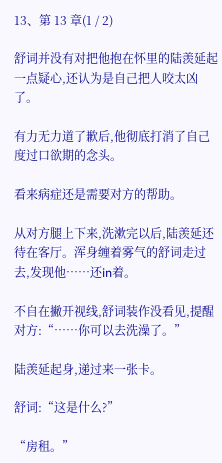13、第 13 章(1 / 2)

舒词并没有对把他抱在怀里的陆羡延起一点疑心,还认为是自己把人咬太凶了。

有力无力道了歉后,他彻底打消了自己度过口欲期的念头。

看来病症还是需要对方的帮助。

从对方腿上下来,洗漱完以后,陆羡延还待在客厅。浑身缠着雾气的舒词走过去,发现他……还in着。

不自在撇开视线,舒词装作没看见,提醒对方:“……你可以去洗澡了。”

陆羡延起身,递过来一张卡。

舒词:“这是什么?”

“房租。”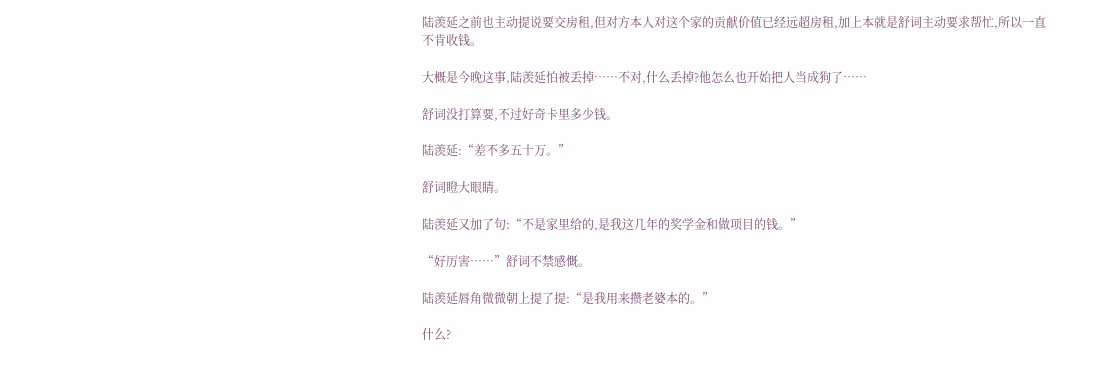陆羡延之前也主动提说要交房租,但对方本人对这个家的贡献价值已经远超房租,加上本就是舒词主动要求帮忙,所以一直不肯收钱。

大概是今晚这事,陆羡延怕被丢掉……不对,什么丢掉?他怎么也开始把人当成狗了……

舒词没打算要,不过好奇卡里多少钱。

陆羡延:“差不多五十万。”

舒词瞪大眼睛。

陆羡延又加了句:“不是家里给的,是我这几年的奖学金和做项目的钱。”

“好厉害……”舒词不禁感慨。

陆羡延唇角微微朝上提了提:“是我用来攒老婆本的。”

什么?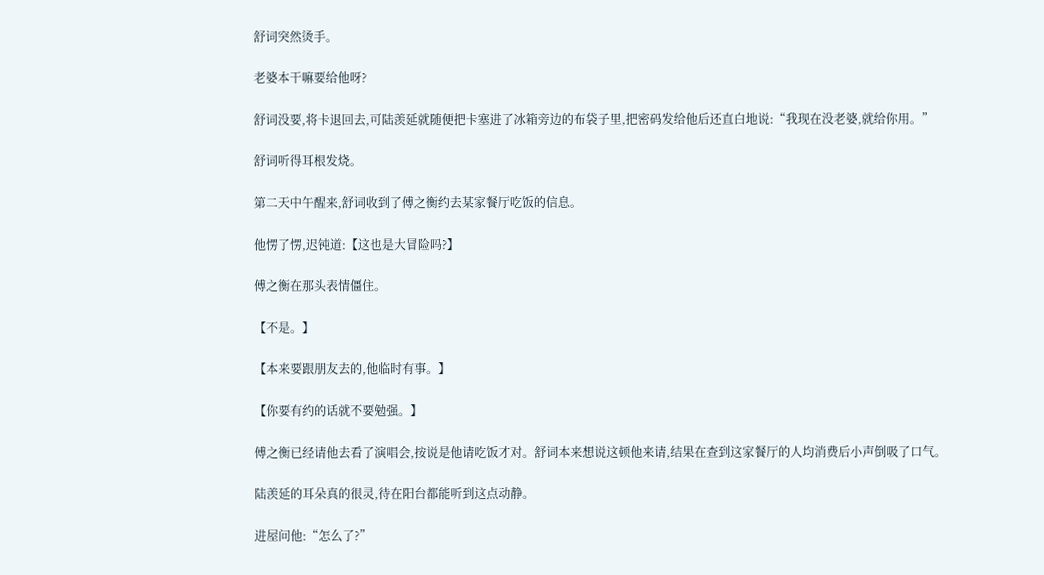舒词突然烫手。

老婆本干嘛要给他呀?

舒词没要,将卡退回去,可陆羡延就随便把卡塞进了冰箱旁边的布袋子里,把密码发给他后还直白地说:“我现在没老婆,就给你用。”

舒词听得耳根发烧。

第二天中午醒来,舒词收到了傅之衡约去某家餐厅吃饭的信息。

他愣了愣,迟钝道:【这也是大冒险吗?】

傅之衡在那头表情僵住。

【不是。】

【本来要跟朋友去的,他临时有事。】

【你要有约的话就不要勉强。】

傅之衡已经请他去看了演唱会,按说是他请吃饭才对。舒词本来想说这顿他来请,结果在查到这家餐厅的人均消费后小声倒吸了口气。

陆羡延的耳朵真的很灵,待在阳台都能听到这点动静。

进屋问他:“怎么了?”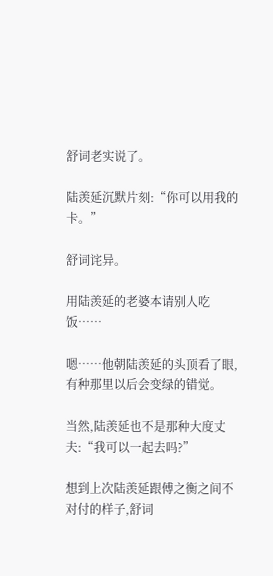舒词老实说了。

陆羡延沉默片刻:“你可以用我的卡。”

舒词诧异。

用陆羡延的老婆本请别人吃饭……

嗯……他朝陆羡延的头顶看了眼,有种那里以后会变绿的错觉。

当然,陆羡延也不是那种大度丈夫:“我可以一起去吗?”

想到上次陆羡延跟傅之衡之间不对付的样子,舒词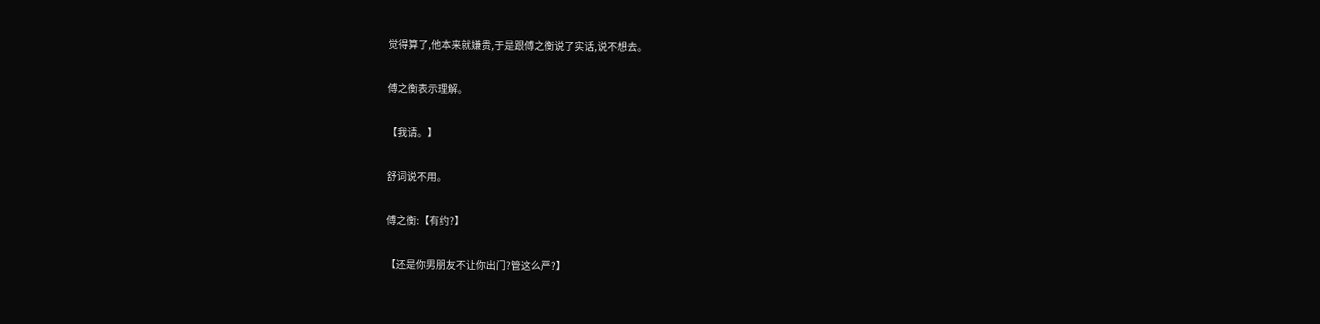觉得算了,他本来就嫌贵,于是跟傅之衡说了实话,说不想去。

傅之衡表示理解。

【我请。】

舒词说不用。

傅之衡:【有约?】

【还是你男朋友不让你出门?管这么严?】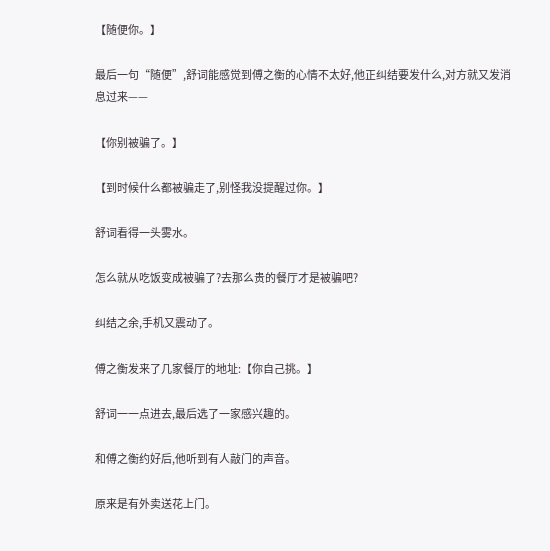【随便你。】

最后一句“随便”,舒词能感觉到傅之衡的心情不太好,他正纠结要发什么,对方就又发消息过来——

【你别被骗了。】

【到时候什么都被骗走了,别怪我没提醒过你。】

舒词看得一头雾水。

怎么就从吃饭变成被骗了?去那么贵的餐厅才是被骗吧?

纠结之余,手机又震动了。

傅之衡发来了几家餐厅的地址:【你自己挑。】

舒词一一点进去,最后选了一家感兴趣的。

和傅之衡约好后,他听到有人敲门的声音。

原来是有外卖送花上门。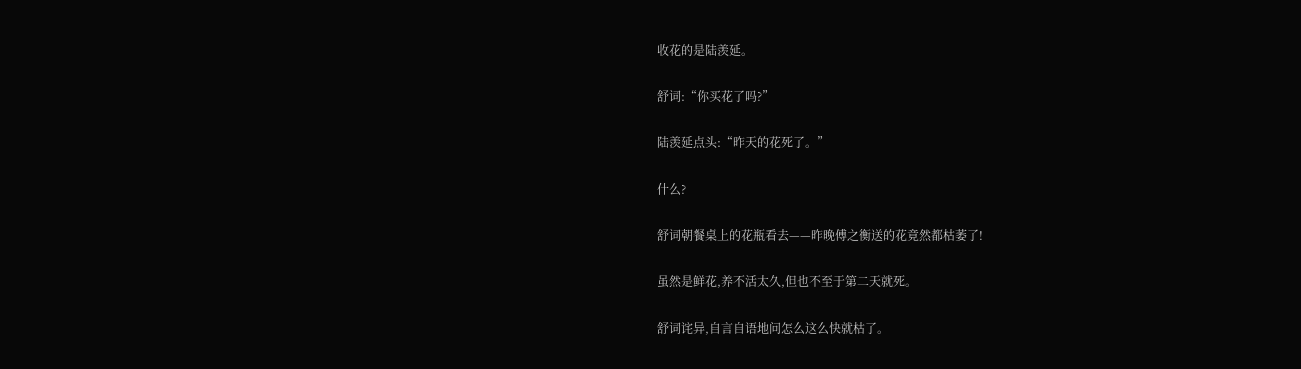收花的是陆羡延。

舒词:“你买花了吗?”

陆羡延点头:“昨天的花死了。”

什么?

舒词朝餐桌上的花瓶看去——昨晚傅之衡送的花竟然都枯萎了!

虽然是鲜花,养不活太久,但也不至于第二天就死。

舒词诧异,自言自语地问怎么这么快就枯了。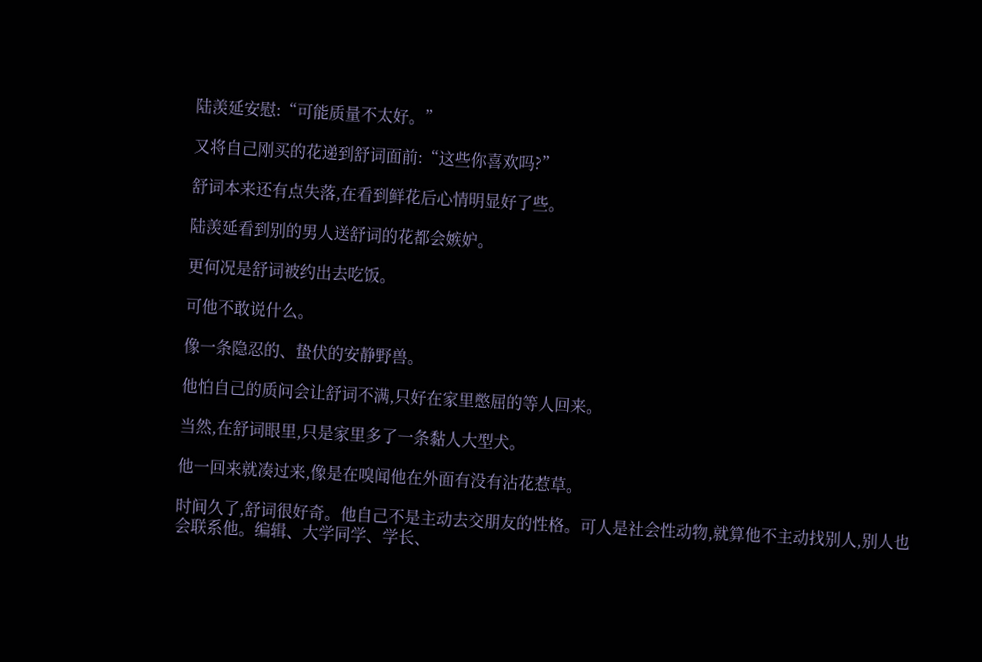陆羡延安慰:“可能质量不太好。”

又将自己刚买的花递到舒词面前:“这些你喜欢吗?”

舒词本来还有点失落,在看到鲜花后心情明显好了些。

陆羡延看到别的男人送舒词的花都会嫉妒。

更何况是舒词被约出去吃饭。

可他不敢说什么。

像一条隐忍的、蛰伏的安静野兽。

他怕自己的质问会让舒词不满,只好在家里憋屈的等人回来。

当然,在舒词眼里,只是家里多了一条黏人大型犬。

他一回来就凑过来,像是在嗅闻他在外面有没有沾花惹草。

时间久了,舒词很好奇。他自己不是主动去交朋友的性格。可人是社会性动物,就算他不主动找别人,别人也会联系他。编辑、大学同学、学长、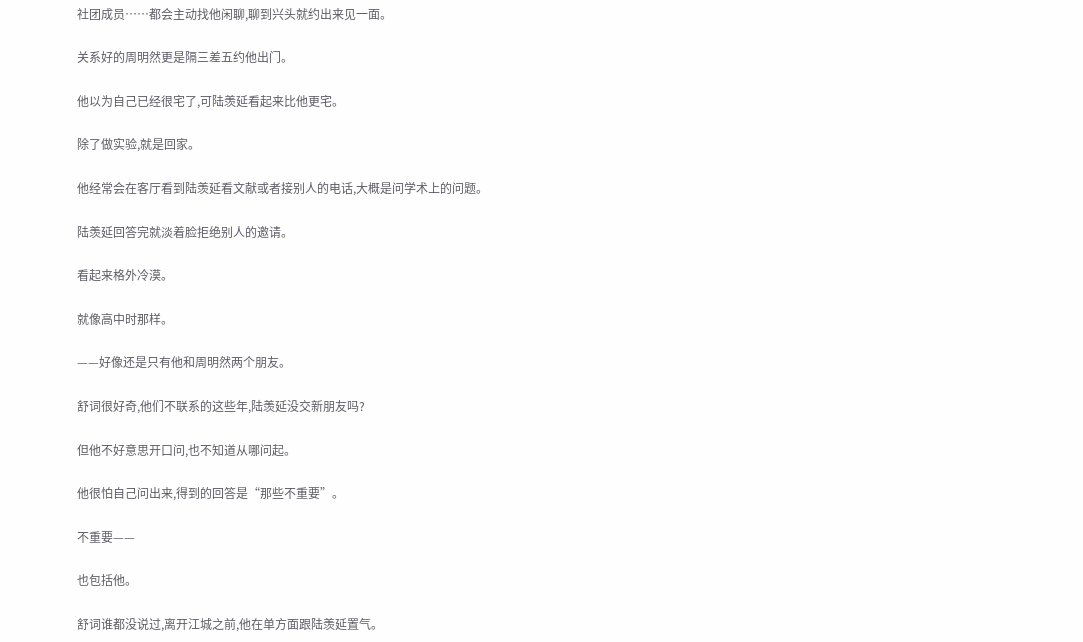社团成员……都会主动找他闲聊,聊到兴头就约出来见一面。

关系好的周明然更是隔三差五约他出门。

他以为自己已经很宅了,可陆羡延看起来比他更宅。

除了做实验,就是回家。

他经常会在客厅看到陆羡延看文献或者接别人的电话,大概是问学术上的问题。

陆羡延回答完就淡着脸拒绝别人的邀请。

看起来格外冷漠。

就像高中时那样。

——好像还是只有他和周明然两个朋友。

舒词很好奇,他们不联系的这些年,陆羡延没交新朋友吗?

但他不好意思开口问,也不知道从哪问起。

他很怕自己问出来,得到的回答是“那些不重要”。

不重要——

也包括他。

舒词谁都没说过,离开江城之前,他在单方面跟陆羡延置气。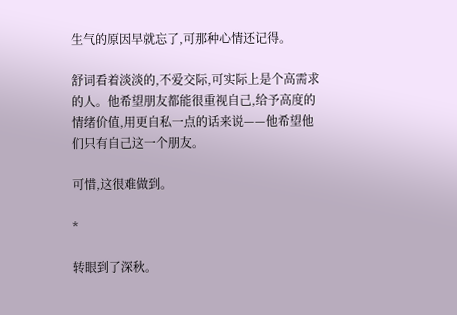生气的原因早就忘了,可那种心情还记得。

舒词看着淡淡的,不爱交际,可实际上是个高需求的人。他希望朋友都能很重视自己,给予高度的情绪价值,用更自私一点的话来说——他希望他们只有自己这一个朋友。

可惜,这很难做到。

*

转眼到了深秋。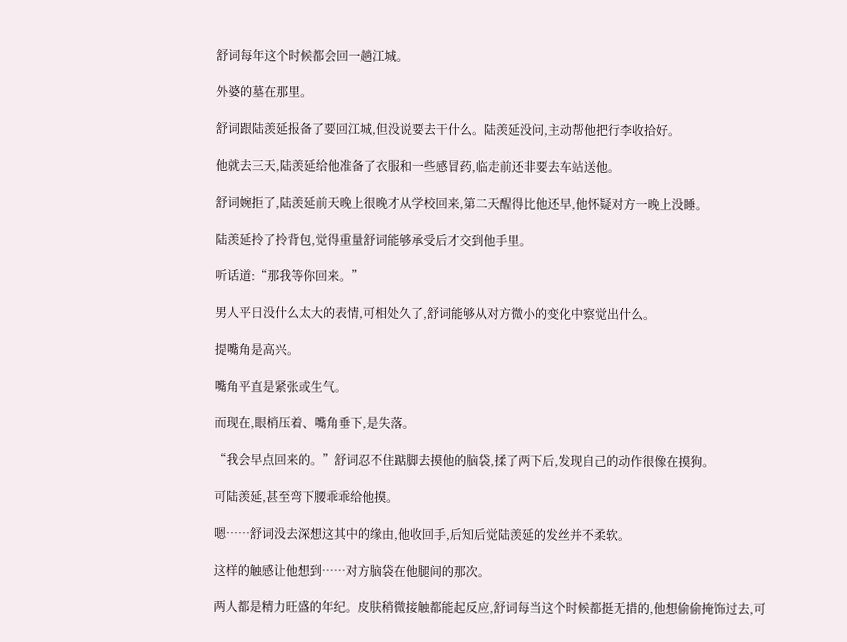舒词每年这个时候都会回一趟江城。

外婆的墓在那里。

舒词跟陆羡延报备了要回江城,但没说要去干什么。陆羡延没问,主动帮他把行李收拾好。

他就去三天,陆羡延给他准备了衣服和一些感冒药,临走前还非要去车站送他。

舒词婉拒了,陆羡延前天晚上很晚才从学校回来,第二天醒得比他还早,他怀疑对方一晚上没睡。

陆羡延拎了拎背包,觉得重量舒词能够承受后才交到他手里。

听话道:“那我等你回来。”

男人平日没什么太大的表情,可相处久了,舒词能够从对方微小的变化中察觉出什么。

提嘴角是高兴。

嘴角平直是紧张或生气。

而现在,眼梢压着、嘴角垂下,是失落。

“我会早点回来的。”舒词忍不住踮脚去摸他的脑袋,揉了两下后,发现自己的动作很像在摸狗。

可陆羡延,甚至弯下腰乖乖给他摸。

嗯……舒词没去深想这其中的缘由,他收回手,后知后觉陆羡延的发丝并不柔软。

这样的触感让他想到……对方脑袋在他腿间的那次。

两人都是精力旺盛的年纪。皮肤稍微接触都能起反应,舒词每当这个时候都挺无措的,他想偷偷掩饰过去,可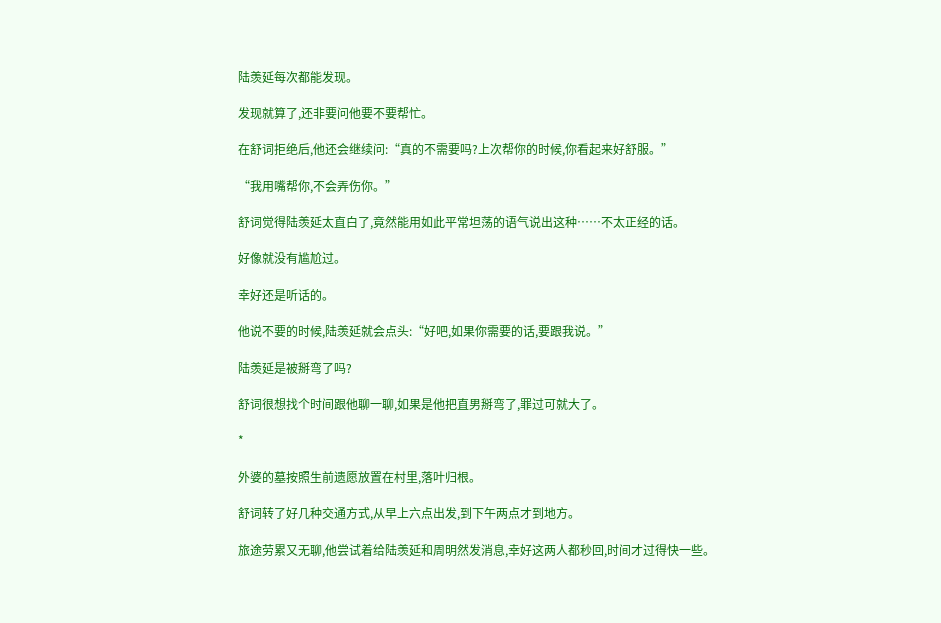陆羡延每次都能发现。

发现就算了,还非要问他要不要帮忙。

在舒词拒绝后,他还会继续问:“真的不需要吗?上次帮你的时候,你看起来好舒服。”

“我用嘴帮你,不会弄伤你。”

舒词觉得陆羡延太直白了,竟然能用如此平常坦荡的语气说出这种……不太正经的话。

好像就没有尴尬过。

幸好还是听话的。

他说不要的时候,陆羡延就会点头:“好吧,如果你需要的话,要跟我说。”

陆羡延是被掰弯了吗?

舒词很想找个时间跟他聊一聊,如果是他把直男掰弯了,罪过可就大了。

*

外婆的墓按照生前遗愿放置在村里,落叶归根。

舒词转了好几种交通方式,从早上六点出发,到下午两点才到地方。

旅途劳累又无聊,他尝试着给陆羡延和周明然发消息,幸好这两人都秒回,时间才过得快一些。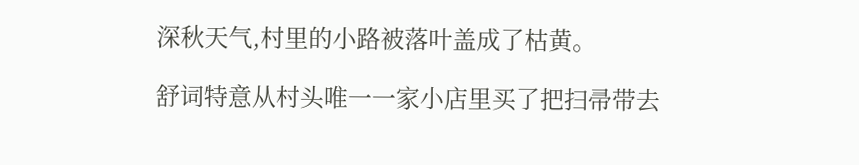深秋天气,村里的小路被落叶盖成了枯黄。

舒词特意从村头唯一一家小店里买了把扫帚带去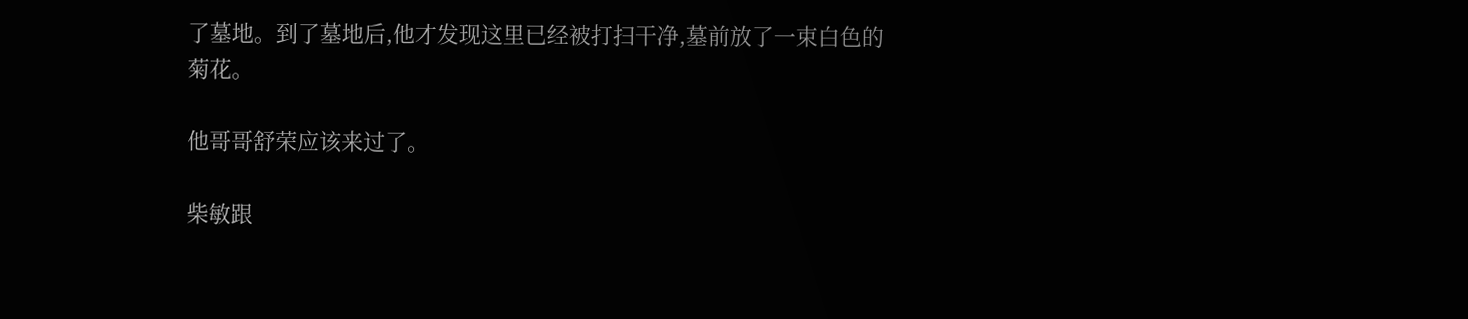了墓地。到了墓地后,他才发现这里已经被打扫干净,墓前放了一束白色的菊花。

他哥哥舒荣应该来过了。

柴敏跟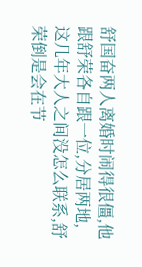舒国奋两人离婚时闹得很僵,他跟舒荣各自跟一位,分居两地,这几年大人之间没怎么联系,舒荣倒是会在节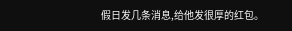假日发几条消息,给他发很厚的红包。